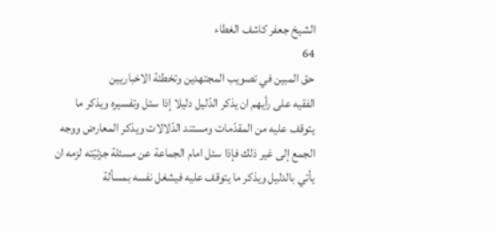الشيخ جعفر كاشف الغطاء
64
حق المبين في تصويب المجتهدين وتخطئة الاخباريين
الفقيه على رأيهم ان يذكر الدّليل دليلا إذا سئل وتفسيره ويذكر ما يتوقف عليه من المقدّمات ومستند الدّلالات ويذكر المعارض ووجه الجمع إلى غير ذلك فإذا سئل امام الجماعة عن مسئلة جزئيّته لزمه ان يأتي بالدليل ويذكر ما يتوقف عليه فيشغل نفسه بمسألة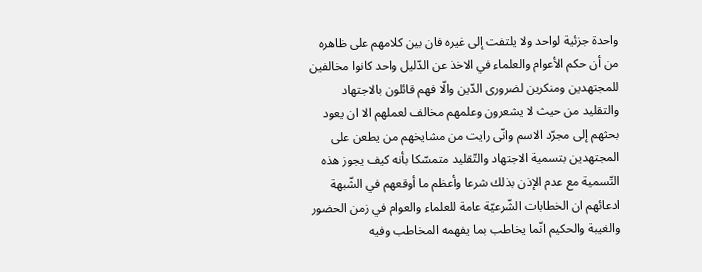واحدة جزئية لواحد ولا يلتفت إلى غيره فان بين كلامهم على ظاهره من أن حكم الأعوام والعلماء في الاخذ عن الدّليل واحد كانوا مخالفين للمجتهدين ومنكرين لضرورى الدّين والّا فهم قائلون بالاجتهاد والتقليد من حيث لا يشعرون وعلمهم مخالف لعملهم الا ان يعود بحثهم إلى مجرّد الاسم وانّى رايت من مشايخهم من يطعن على المجتهدين بتسمية الاجتهاد والتّقليد متمسّكا بأنه كيف يجوز هذه التّسمية مع عدم الإذن بذلك شرعا وأعظم ما أوقعهم في الشّبهة ادعائهم ان الخطابات الشّرعيّة عامة للعلماء والعوام في زمن الحضور والغيبة والحكيم انّما يخاطب بما يفهمه المخاطب وفيه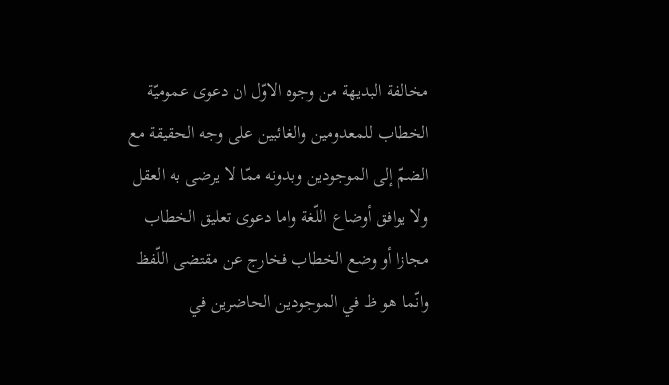مخالفة البديهة من وجوه الاوّل ان دعوى عموميّة الخطاب للمعدومين والغائبين على وجه الحقيقة مع الضمّ إلى الموجودين وبدونه ممّا لا يرضى به العقل ولا يوافق أوضاع اللّغة واما دعوى تعليق الخطاب مجازا أو وضع الخطاب فخارج عن مقتضى اللّفظ وانّما هو ظ في الموجودين الحاضرين في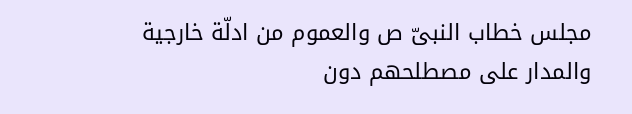مجلس خطاب النبىّ ص والعموم من ادلّة خارجية والمدار على مصطلحهم دون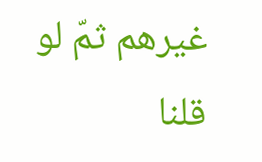غيرهم ثمّ لو قلنا